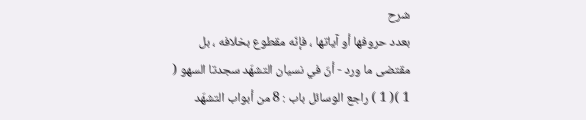شرح
بعدد حروفها أو آياتها ، فإنّه مقطوع بخلافه ، بل مقتضى ما ورد - أنّ في نسيان التشهّد سجدتا السهو ( 1 )( 1 ) راجع الوسائل باب : 8 من أبواب التشهّد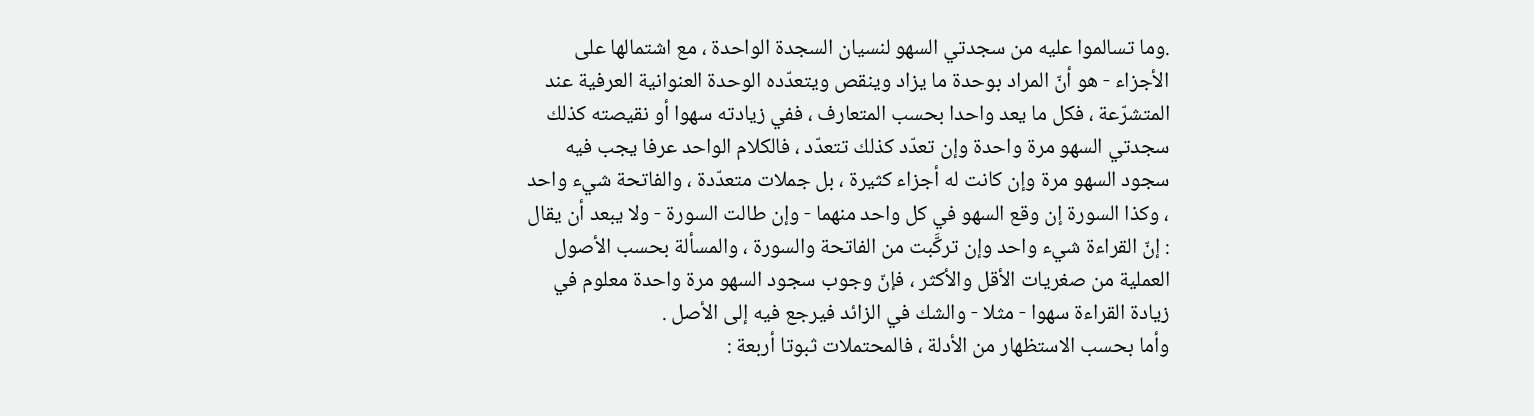.وما تسالموا عليه من سجدتي السهو لنسيان السجدة الواحدة ، مع اشتمالها على الأجزاء - هو أنّ المراد بوحدة ما يزاد وينقص ويتعدّده الوحدة العنوانية العرفية عند المتشرّعة ، فكل ما يعد واحدا بحسب المتعارف ، ففي زيادته سهوا أو نقيصته كذلك سجدتي السهو مرة واحدة وإن تعدّد كذلك تتعدّد ، فالكلام الواحد عرفا يجب فيه سجود السهو مرة وإن كانت له أجزاء كثيرة ، بل جملات متعدّدة ، والفاتحة شيء واحد ، وكذا السورة إن وقع السهو في كل واحد منهما - وإن طالت السورة - ولا يبعد أن يقال : إنّ القراءة شيء واحد وإن تركَّبت من الفاتحة والسورة ، والمسألة بحسب الأصول العملية من صغريات الأقل والأكثر ، فإنّ وجوب سجود السهو مرة واحدة معلوم في زيادة القراءة سهوا - مثلا - والشك في الزائد فيرجع فيه إلى الأصل .
وأما بحسب الاستظهار من الأدلة ، فالمحتملات ثبوتا أربعة :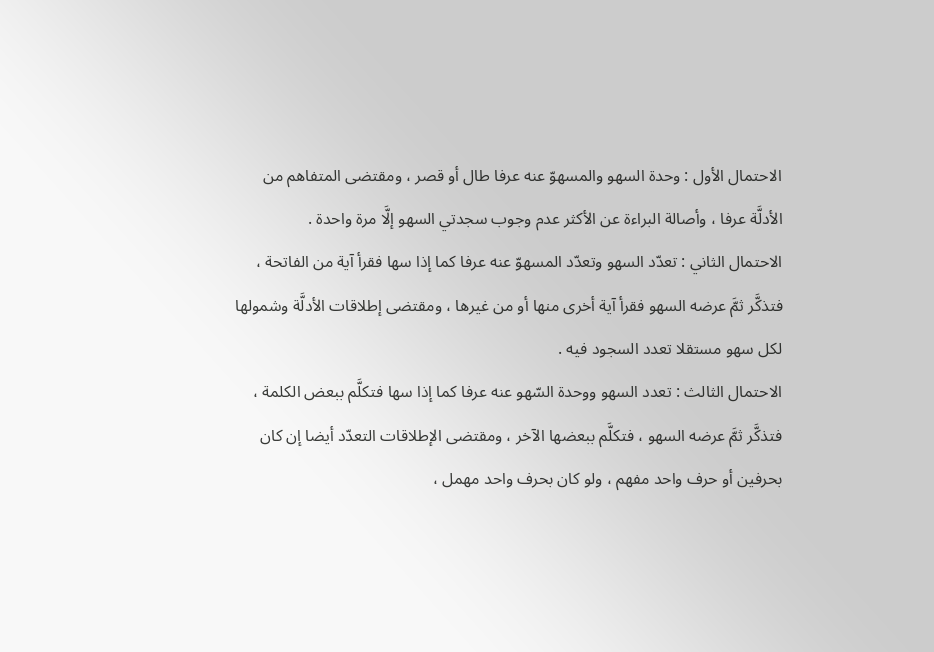الاحتمال الأول : وحدة السهو والمسهوّ عنه عرفا طال أو قصر ، ومقتضى المتفاهم من الأدلَّة عرفا ، وأصالة البراءة عن الأكثر عدم وجوب سجدتي السهو إلَّا مرة واحدة .
الاحتمال الثاني : تعدّد السهو وتعدّد المسهوّ عنه عرفا كما إذا سها فقرأ آية من الفاتحة ، فتذكَّر ثمَّ عرضه السهو فقرأ آية أخرى منها أو من غيرها ، ومقتضى إطلاقات الأدلَّة وشمولها لكل سهو مستقلا تعدد السجود فيه .
الاحتمال الثالث : تعدد السهو ووحدة السّهو عنه عرفا كما إذا سها فتكلَّم ببعض الكلمة ، فتذكَّر ثمَّ عرضه السهو ، فتكلَّم ببعضها الآخر ، ومقتضى الإطلاقات التعدّد أيضا إن كان بحرفين أو حرف واحد مفهم ، ولو كان بحرف واحد مهمل ،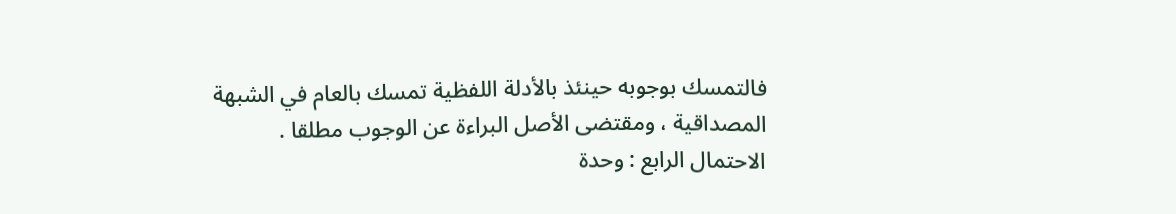فالتمسك بوجوبه حينئذ بالأدلة اللفظية تمسك بالعام في الشبهة المصداقية ، ومقتضى الأصل البراءة عن الوجوب مطلقا .
الاحتمال الرابع : وحدة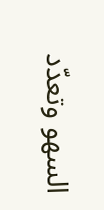السهو وتعدّد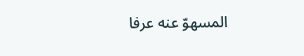المسهوّ عنه عرفا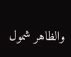والظاهر شمول